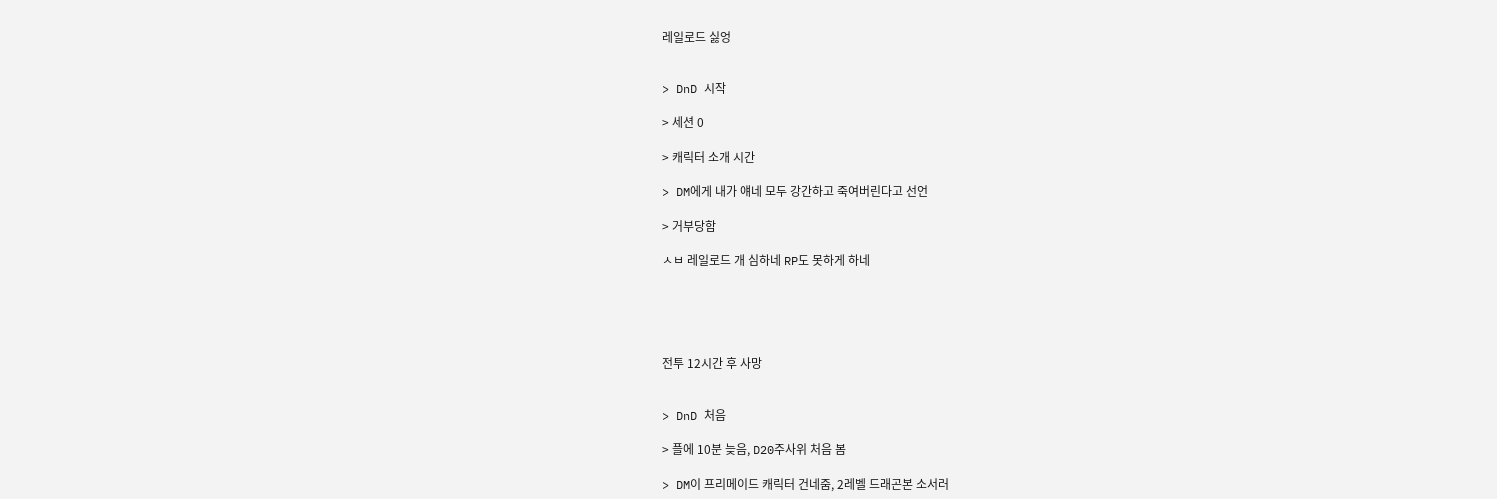레일로드 싫엉


> DnD 시작

> 세션 0

> 캐릭터 소개 시간

> DM에게 내가 얘네 모두 강간하고 죽여버린다고 선언

> 거부당함

ㅅㅂ 레일로드 개 심하네 RP도 못하게 하네





전투 12시간 후 사망


> DnD 처음

> 플에 10분 늦음, D20주사위 처음 봄

> DM이 프리메이드 캐릭터 건네줌, 2레벨 드래곤본 소서러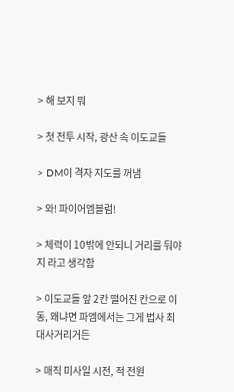> 해 보지 뭐

> 첫 전투 시작, 광산 속 이도교들

> DM이 격자 지도를 꺼냄

> 와! 파이어엠블럼!

> 체력이 10밖에 안되니 거리를 둬야지 라고 생각함

> 이도교들 앞 2칸 떨어진 칸으로 이동, 왜냐면 파엠에서는 그게 법사 최대사거리거든

> 매직 미사일 시전, 적 전원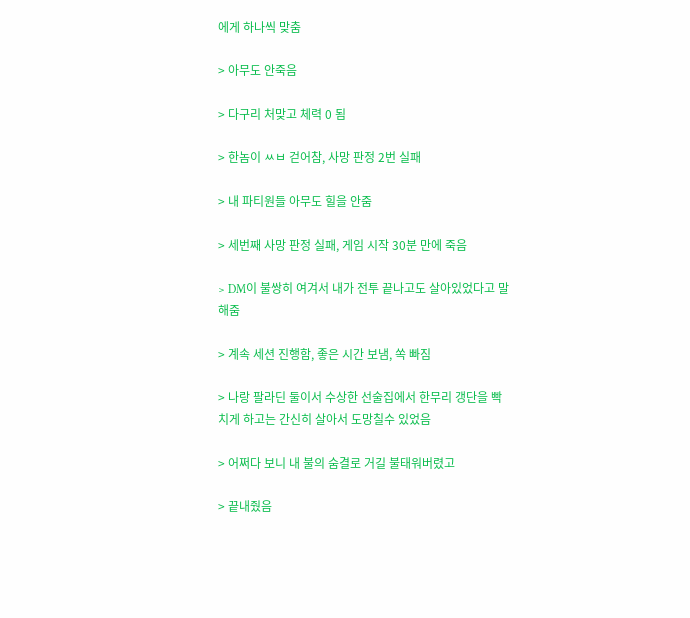에게 하나씩 맞춤

> 아무도 안죽음

> 다구리 처맞고 체력 0 됨

> 한놈이 ㅆㅂ 걷어참, 사망 판정 2번 실패

> 내 파티원들 아무도 힐을 안줌

> 세번째 사망 판정 실패, 게임 시작 30분 만에 죽음

> DM이 불쌍히 여겨서 내가 전투 끝나고도 살아있었다고 말해줌

> 계속 세션 진행함, 좋은 시간 보냄, 쏙 빠짐

> 나랑 팔라딘 둘이서 수상한 선술집에서 한무리 갱단을 빡치게 하고는 간신히 살아서 도망칠수 있었음

> 어쩌다 보니 내 불의 숨결로 거길 불태워버렸고

> 끝내줬음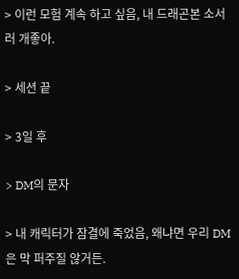> 이런 모험 계속 하고 싶음, 내 드래곤본 소서러 개좋아.

> 세션 끝

> 3일 후

> DM의 문자

> 내 캐릭터가 잠결에 죽었음, 왜냐면 우리 DM은 막 퍼주질 않거든.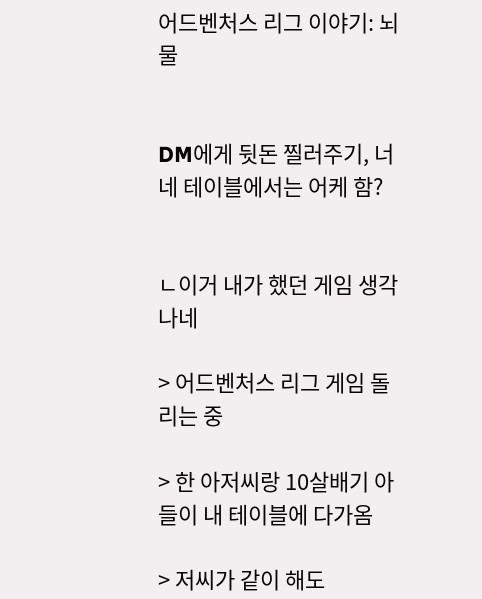어드벤처스 리그 이야기: 뇌물


DM에게 뒷돈 찔러주기, 너네 테이블에서는 어케 함?


ㄴ이거 내가 했던 게임 생각나네

> 어드벤처스 리그 게임 돌리는 중

> 한 아저씨랑 10살배기 아들이 내 테이블에 다가옴

> 저씨가 같이 해도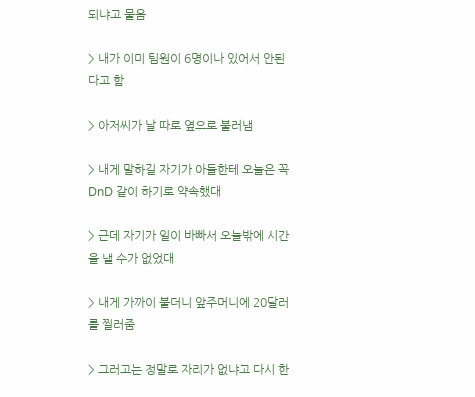되냐고 물음

> 내가 이미 팀원이 6명이나 있어서 안된다고 함

> 아저씨가 날 따로 옆으로 불러냄

> 내게 말하길 자기가 아들한테 오늘은 꼭 DnD 같이 하기로 약속했대

> 근데 자기가 일이 바빠서 오늘밖에 시간을 낼 수가 없었대

> 내게 가까이 붙더니 앞주머니에 20달러를 찔러줌

> 그러고는 정말로 자리가 없냐고 다시 한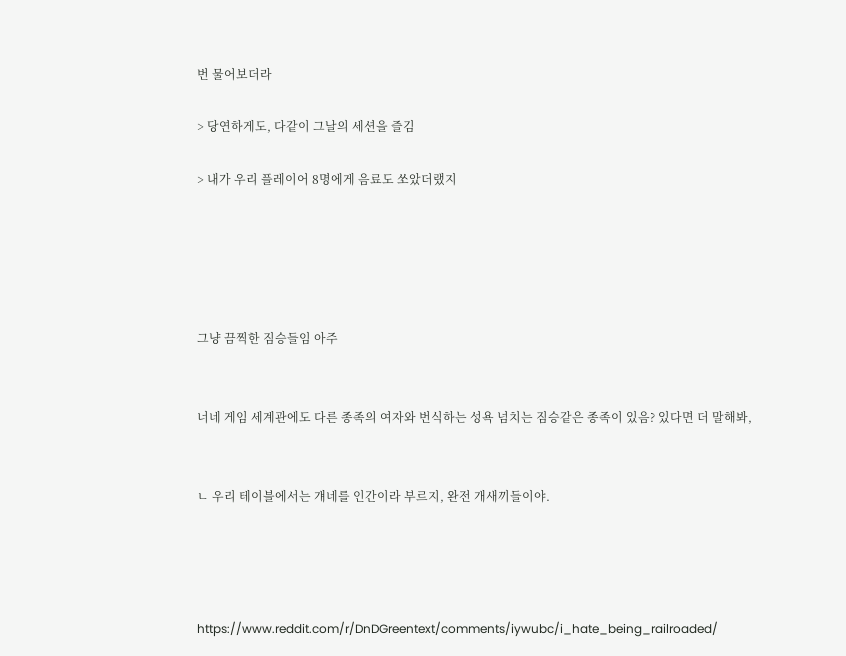번 물어보더라

> 당연하게도, 다같이 그날의 세션을 즐김

> 내가 우리 플레이어 8명에게 음료도 쏘았더랬지





그냥 끔찍한 짐승들임 아주


너네 게임 세계관에도 다른 종족의 여자와 번식하는 성욕 넘치는 짐승같은 종족이 있음? 있다면 더 말해봐,


ㄴ 우리 테이블에서는 걔네를 인간이라 부르지, 완전 개새끼들이야.




https://www.reddit.com/r/DnDGreentext/comments/iywubc/i_hate_being_railroaded/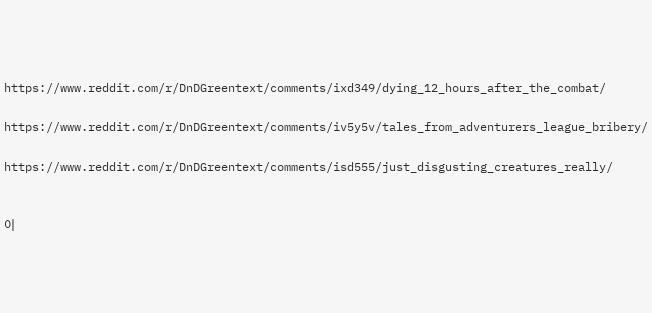https://www.reddit.com/r/DnDGreentext/comments/ixd349/dying_12_hours_after_the_combat/

https://www.reddit.com/r/DnDGreentext/comments/iv5y5v/tales_from_adventurers_league_bribery/

https://www.reddit.com/r/DnDGreentext/comments/isd555/just_disgusting_creatures_really/


이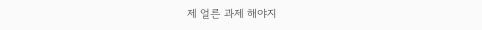제 얼른 과제 해야지